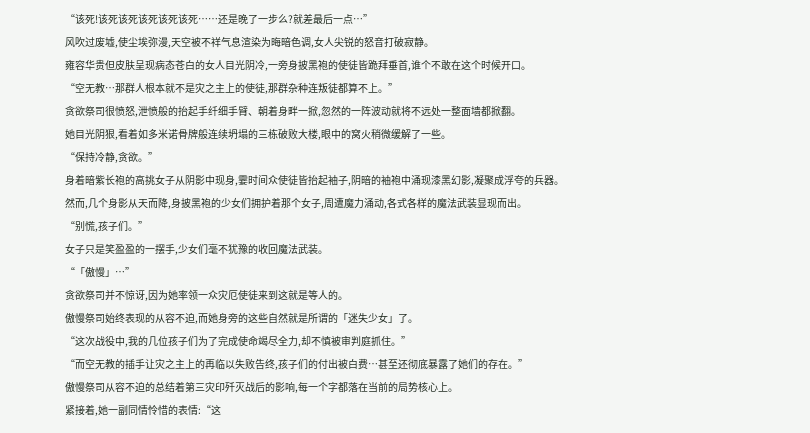“该死!该死该死该死该死该死……还是晚了一步么?就差最后一点…”
风吹过废墟,使尘埃弥漫,天空被不祥气息渲染为晦暗色调,女人尖锐的怒音打破寂静。
雍容华贵但皮肤呈现病态苍白的女人目光阴冷,一旁身披黑袍的使徒皆跪拜垂首,谁个不敢在这个时候开口。
“空无教…那群人根本就不是灾之主上的使徒,那群杂种连叛徒都算不上。”
贪欲祭司很愤怒,泄愤般的抬起手纤细手臂、朝着身畔一掀,忽然的一阵波动就将不远处一整面墙都掀翻。
她目光阴狠,看着如多米诺骨牌般连续坍塌的三栋破败大楼,眼中的窝火稍微缓解了一些。
“保持冷静,贪欲。”
身着暗紫长袍的高挑女子从阴影中现身,霎时间众使徒皆抬起袖子,阴暗的袖袍中涌现漆黑幻影,凝聚成浮夸的兵器。
然而,几个身影从天而降,身披黑袍的少女们拥护着那个女子,周遭魔力涌动,各式各样的魔法武装显现而出。
“别慌,孩子们。”
女子只是笑盈盈的一摆手,少女们毫不犹豫的收回魔法武装。
“「傲慢」…”
贪欲祭司并不惊讶,因为她率领一众灾厄使徒来到这就是等人的。
傲慢祭司始终表现的从容不迫,而她身旁的这些自然就是所谓的「迷失少女」了。
“这次战役中,我的几位孩子们为了完成使命竭尽全力,却不慎被审判庭抓住。”
“而空无教的插手让灾之主上的再临以失败告终,孩子们的付出被白费…甚至还彻底暴露了她们的存在。”
傲慢祭司从容不迫的总结着第三灾印歼灭战后的影响,每一个字都落在当前的局势核心上。
紧接着,她一副同情怜惜的表情:“这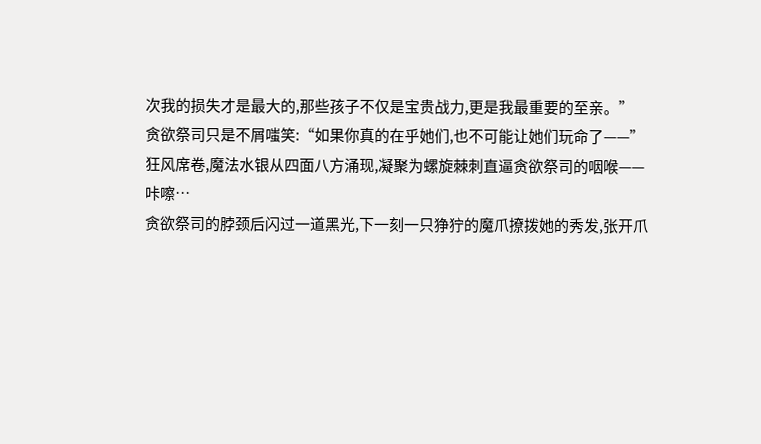次我的损失才是最大的,那些孩子不仅是宝贵战力,更是我最重要的至亲。”
贪欲祭司只是不屑嗤笑:“如果你真的在乎她们,也不可能让她们玩命了——”
狂风席卷,魔法水银从四面八方涌现,凝聚为螺旋棘刺直逼贪欲祭司的咽喉——
咔嚓…
贪欲祭司的脖颈后闪过一道黑光,下一刻一只狰狞的魔爪撩拨她的秀发,张开爪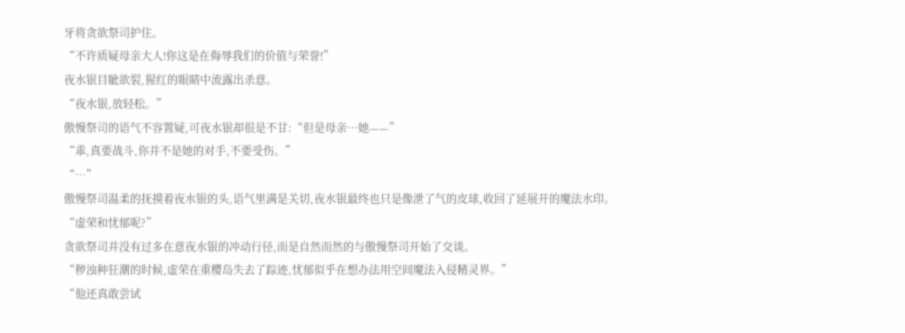牙将贪欲祭司护住。
“不许质疑母亲大人!你这是在侮辱我们的价值与荣誉!”
夜水银目眦欲裂,猩红的眼睛中流露出杀意。
“夜水银,放轻松。”
傲慢祭司的语气不容置疑,可夜水银却很是不甘:“但是母亲…她——”
“乖,真要战斗,你并不是她的对手,不要受伤。”
“…”
傲慢祭司温柔的抚摸着夜水银的头,语气里满是关切,夜水银最终也只是像泄了气的皮球,收回了延展开的魔法水印。
“虚荣和忧郁呢?”
贪欲祭司并没有过多在意夜水银的冲动行径,而是自然而然的与傲慢祭司开始了交谈。
“秽浊种狂潮的时候,虚荣在重樱岛失去了踪迹,忧郁似乎在想办法用空间魔法入侵精灵界。”
“他还真敢尝试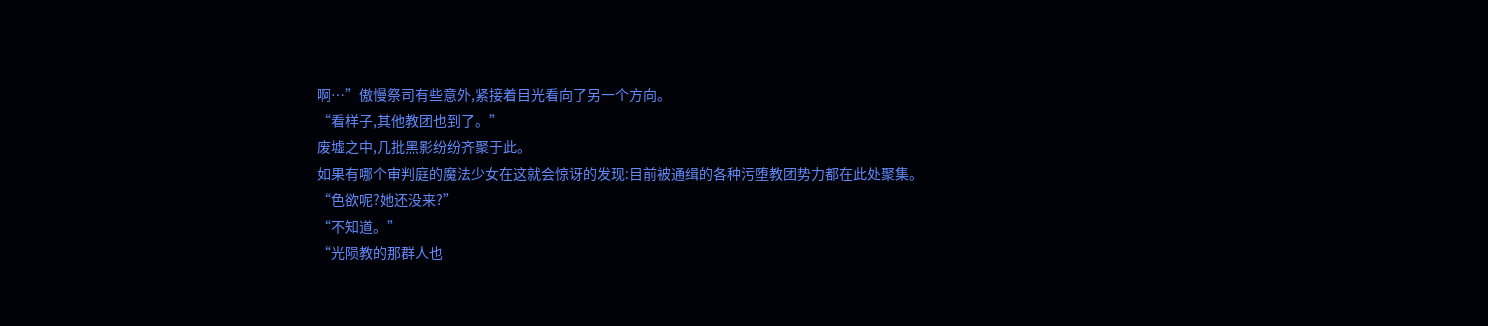啊…”傲慢祭司有些意外,紧接着目光看向了另一个方向。
“看样子,其他教团也到了。”
废墟之中,几批黑影纷纷齐聚于此。
如果有哪个审判庭的魔法少女在这就会惊讶的发现:目前被通缉的各种污堕教团势力都在此处聚集。
“色欲呢?她还没来?”
“不知道。”
“光陨教的那群人也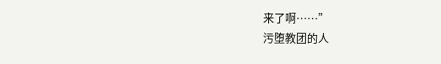来了啊……”
污堕教团的人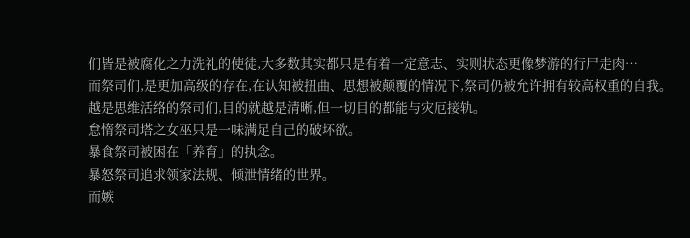们皆是被腐化之力洗礼的使徒,大多数其实都只是有着一定意志、实则状态更像梦游的行尸走肉…
而祭司们,是更加高级的存在,在认知被扭曲、思想被颠覆的情况下,祭司仍被允许拥有较高权重的自我。
越是思维活络的祭司们,目的就越是清晰,但一切目的都能与灾厄接轨。
怠惰祭司塔之女巫只是一味满足自己的破坏欲。
暴食祭司被困在「养育」的执念。
暴怒祭司追求领家法规、倾泄情绪的世界。
而嫉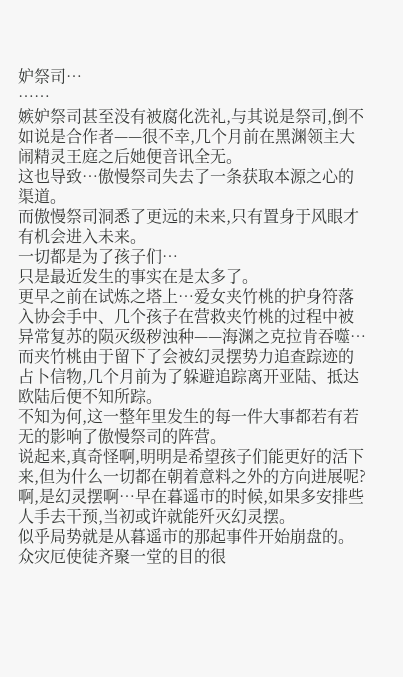妒祭司…
……
嫉妒祭司甚至没有被腐化洗礼,与其说是祭司,倒不如说是合作者——很不幸,几个月前在黑渊领主大闹精灵王庭之后她便音讯全无。
这也导致…傲慢祭司失去了一条获取本源之心的渠道。
而傲慢祭司洞悉了更远的未来,只有置身于风眼才有机会进入未来。
一切都是为了孩子们…
只是最近发生的事实在是太多了。
更早之前在试炼之塔上…爱女夹竹桃的护身符落入协会手中、几个孩子在营救夹竹桃的过程中被异常复苏的陨灭级秽浊种——海渊之克拉肯吞噬…
而夹竹桃由于留下了会被幻灵摆势力追查踪迹的占卜信物,几个月前为了躲避追踪离开亚陆、抵达欧陆后便不知所踪。
不知为何,这一整年里发生的每一件大事都若有若无的影响了傲慢祭司的阵营。
说起来,真奇怪啊,明明是希望孩子们能更好的活下来,但为什么一切都在朝着意料之外的方向进展呢?
啊,是幻灵摆啊…早在暮遥市的时候,如果多安排些人手去干预,当初或许就能歼灭幻灵摆。
似乎局势就是从暮遥市的那起事件开始崩盘的。
众灾厄使徒齐聚一堂的目的很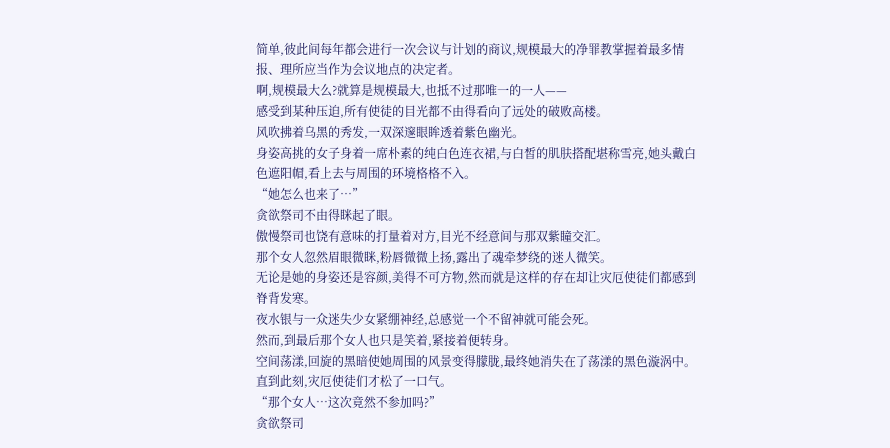简单,彼此间每年都会进行一次会议与计划的商议,规模最大的净罪教掌握着最多情报、理所应当作为会议地点的决定者。
啊,规模最大么?就算是规模最大,也抵不过那唯一的一人——
感受到某种压迫,所有使徒的目光都不由得看向了远处的破败高楼。
风吹拂着乌黑的秀发,一双深邃眼眸透着紫色幽光。
身姿高挑的女子身着一席朴素的纯白色连衣裙,与白皙的肌肤搭配堪称雪亮,她头戴白色遮阳帽,看上去与周围的环境格格不入。
“她怎么也来了…”
贪欲祭司不由得眯起了眼。
傲慢祭司也饶有意味的打量着对方,目光不经意间与那双紫瞳交汇。
那个女人忽然眉眼微眯,粉唇微微上扬,露出了魂牵梦绕的迷人微笑。
无论是她的身姿还是容颜,美得不可方物,然而就是这样的存在却让灾厄使徒们都感到脊背发寒。
夜水银与一众迷失少女紧绷神经,总感觉一个不留神就可能会死。
然而,到最后那个女人也只是笑着,紧接着便转身。
空间荡漾,回旋的黑暗使她周围的风景变得朦胧,最终她消失在了荡漾的黑色漩涡中。
直到此刻,灾厄使徒们才松了一口气。
“那个女人…这次竟然不参加吗?”
贪欲祭司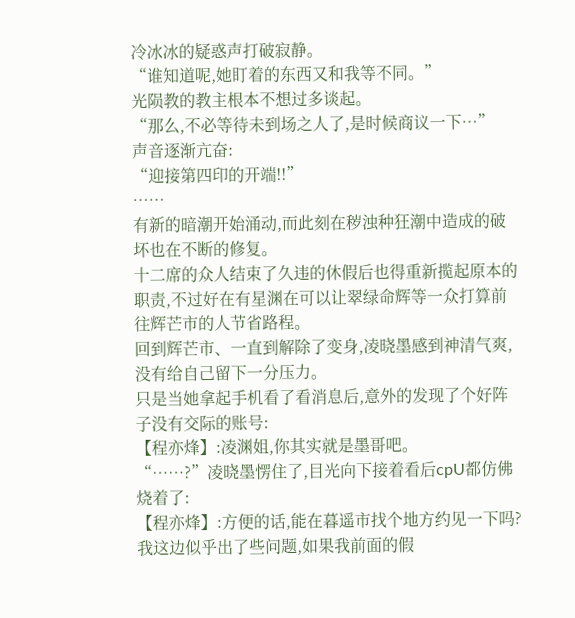冷冰冰的疑惑声打破寂静。
“谁知道呢,她盯着的东西又和我等不同。”
光陨教的教主根本不想过多谈起。
“那么,不必等待未到场之人了,是时候商议一下…”
声音逐渐亢奋:
“迎接第四印的开端!!”
……
有新的暗潮开始涌动,而此刻在秽浊种狂潮中造成的破坏也在不断的修复。
十二席的众人结束了久违的休假后也得重新揽起原本的职责,不过好在有星渊在可以让翠绿命辉等一众打算前往辉芒市的人节省路程。
回到辉芒市、一直到解除了变身,凌晓墨感到神清气爽,没有给自己留下一分压力。
只是当她拿起手机看了看消息后,意外的发现了个好阵子没有交际的账号:
【程亦烽】:凌渊姐,你其实就是墨哥吧。
“……?”凌晓墨愣住了,目光向下接着看后cpU都仿佛烧着了:
【程亦烽】:方便的话,能在暮遥市找个地方约见一下吗?我这边似乎出了些问题,如果我前面的假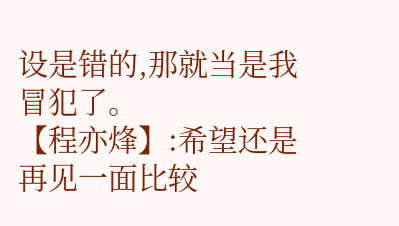设是错的,那就当是我冒犯了。
【程亦烽】:希望还是再见一面比较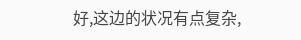好,这边的状况有点复杂,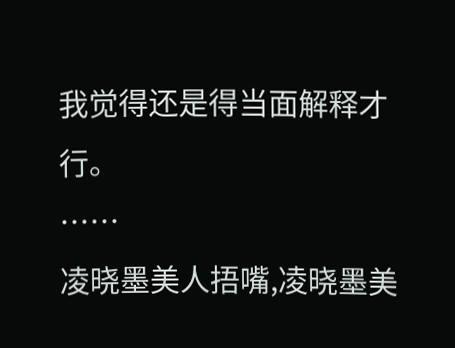我觉得还是得当面解释才行。
……
凌晓墨美人捂嘴,凌晓墨美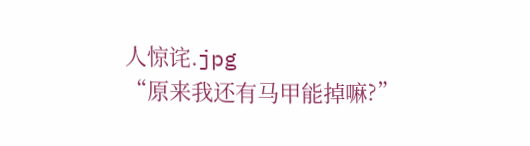人惊诧.jpg
“原来我还有马甲能掉嘛?”